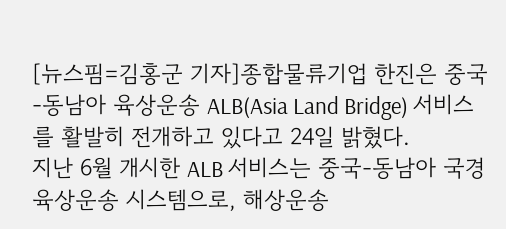[뉴스핌=김홍군 기자]종합물류기업 한진은 중국-동남아 육상운송 ALB(Asia Land Bridge) 서비스를 활발히 전개하고 있다고 24일 밝혔다.
지난 6월 개시한 ALB 서비스는 중국-동남아 국경 육상운송 시스템으로, 해상운송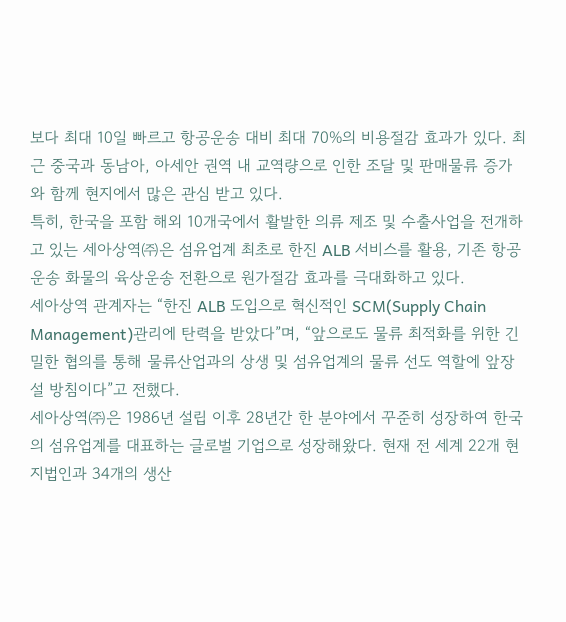보다 최대 10일 빠르고 항공운송 대비 최대 70%의 비용절감 효과가 있다. 최근 중국과 동남아, 아세안 권역 내 교역량으로 인한 조달 및 판매물류 증가와 함께 현지에서 많은 관심 받고 있다.
특히, 한국을 포함 해외 10개국에서 활발한 의류 제조 및 수출사업을 전개하고 있는 세아상역㈜은 섬유업계 최초로 한진 ALB 서비스를 활용, 기존 항공운송 화물의 육상운송 전환으로 원가절감 효과를 극대화하고 있다.
세아상역 관계자는 “한진 ALB 도입으로 혁신적인 SCM(Supply Chain Management)관리에 탄력을 받았다”며, “앞으로도 물류 최적화를 위한 긴밀한 협의를 통해 물류산업과의 상생 및 섬유업계의 물류 선도 역할에 앞장설 방침이다”고 전했다.
세아상역㈜은 1986년 설립 이후 28년간 한 분야에서 꾸준히 성장하여 한국의 섬유업계를 대표하는 글로벌 기업으로 성장해왔다. 현재 전 세계 22개 현지법인과 34개의 생산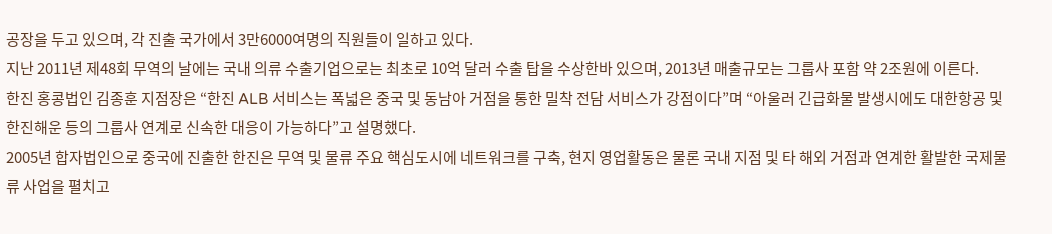공장을 두고 있으며, 각 진출 국가에서 3만6000여명의 직원들이 일하고 있다.
지난 2011년 제48회 무역의 날에는 국내 의류 수출기업으로는 최초로 10억 달러 수출 탑을 수상한바 있으며, 2013년 매출규모는 그룹사 포함 약 2조원에 이른다.
한진 홍콩법인 김종훈 지점장은 “한진 ALB 서비스는 폭넓은 중국 및 동남아 거점을 통한 밀착 전담 서비스가 강점이다”며 “아울러 긴급화물 발생시에도 대한항공 및 한진해운 등의 그룹사 연계로 신속한 대응이 가능하다”고 설명했다.
2005년 합자법인으로 중국에 진출한 한진은 무역 및 물류 주요 핵심도시에 네트워크를 구축, 현지 영업활동은 물론 국내 지점 및 타 해외 거점과 연계한 활발한 국제물류 사업을 펼치고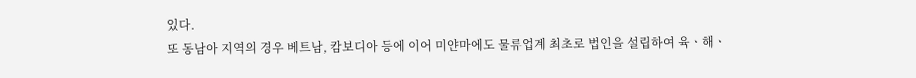있다.
또 동남아 지역의 경우 베트남, 캄보디아 등에 이어 미얀마에도 물류업계 최초로 법인을 설립하여 육ㆍ해ㆍ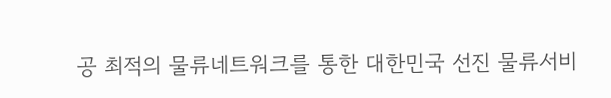공 최적의 물류네트워크를 통한 대한민국 선진 물류서비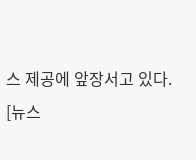스 제공에 앞장서고 있다.
[뉴스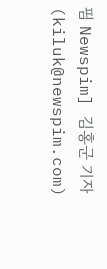핌 Newspim] 김홍군 기자 (kiluk@newspim.com)